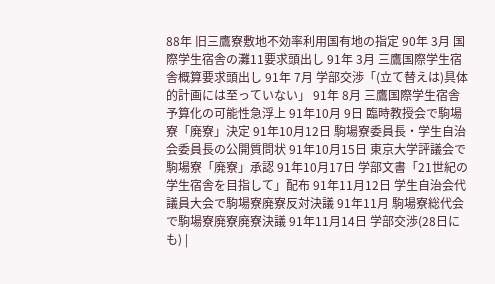88年 旧三鷹寮敷地不効率利用国有地の指定 90年 3月 国際学生宿舎の灘11要求頭出し 91年 3月 三鷹国際学生宿舎概算要求頭出し 91年 7月 学部交渉「(立て替えは)具体的計画には至っていない」 91年 8月 三鷹国際学生宿舎予算化の可能性急浮上 91年10月 9日 臨時教授会で駒場寮「廃寮」決定 91年10月12日 駒場寮委員長・学生自治会委員長の公開質問状 91年10月15日 東京大学評議会で駒場寮「廃寮」承認 91年10月17日 学部文書「21世紀の学生宿舎を目指して」配布 91年11月12日 学生自治会代議員大会で駒場寮廃寮反対決議 91年11月 駒場寮総代会で駒場寮廃寮廃寮決議 91年11月14日 学部交渉(28日にも) |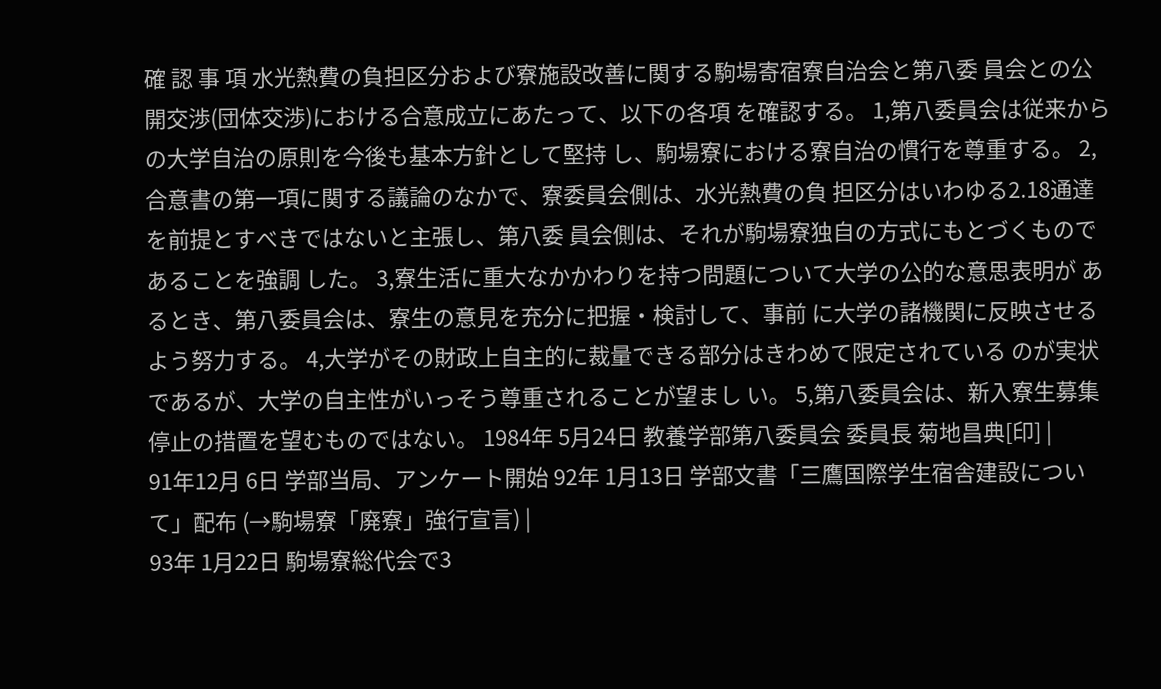確 認 事 項 水光熱費の負担区分および寮施設改善に関する駒場寄宿寮自治会と第八委 員会との公開交渉(団体交渉)における合意成立にあたって、以下の各項 を確認する。 1,第八委員会は従来からの大学自治の原則を今後も基本方針として堅持 し、駒場寮における寮自治の慣行を尊重する。 2,合意書の第一項に関する議論のなかで、寮委員会側は、水光熱費の負 担区分はいわゆる2.18通達を前提とすべきではないと主張し、第八委 員会側は、それが駒場寮独自の方式にもとづくものであることを強調 した。 3,寮生活に重大なかかわりを持つ問題について大学の公的な意思表明が あるとき、第八委員会は、寮生の意見を充分に把握・検討して、事前 に大学の諸機関に反映させるよう努力する。 4,大学がその財政上自主的に裁量できる部分はきわめて限定されている のが実状であるが、大学の自主性がいっそう尊重されることが望まし い。 5,第八委員会は、新入寮生募集停止の措置を望むものではない。 1984年 5月24日 教養学部第八委員会 委員長 菊地昌典[印] |
91年12月 6日 学部当局、アンケート開始 92年 1月13日 学部文書「三鷹国際学生宿舎建設について」配布 (→駒場寮「廃寮」強行宣言) |
93年 1月22日 駒場寮総代会で3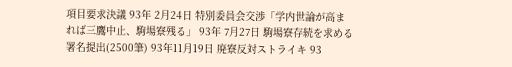項目要求決議 93年 2月24日 特別委員会交渉「学内世論が高まれば三鷹中止、駒場寮残る」 93年 7月27日 駒場寮存続を求める署名提出(2500筆) 93年11月19日 廃寮反対ストライキ 93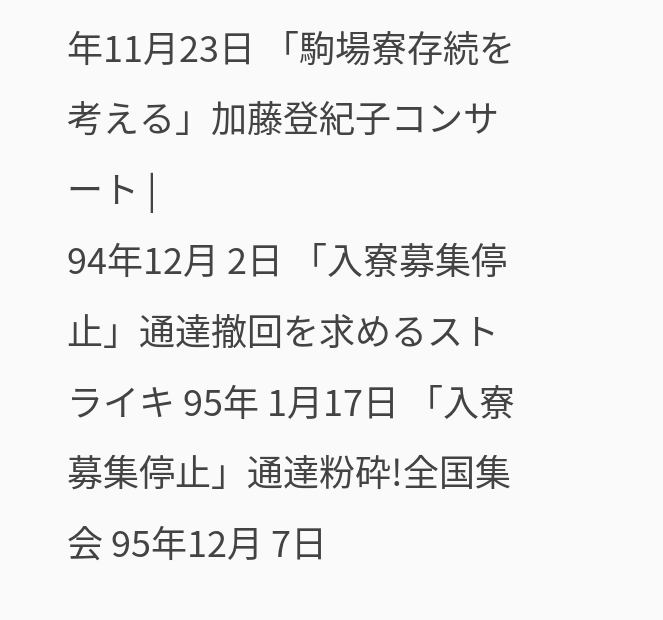年11月23日 「駒場寮存続を考える」加藤登紀子コンサート |
94年12月 2日 「入寮募集停止」通達撤回を求めるストライキ 95年 1月17日 「入寮募集停止」通達粉砕!全国集会 95年12月 7日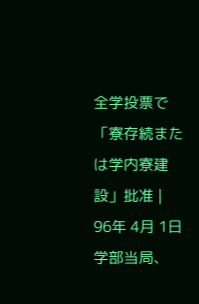全学投票で「寮存続または学内寮建設」批准 |
96年 4月 1日 学部当局、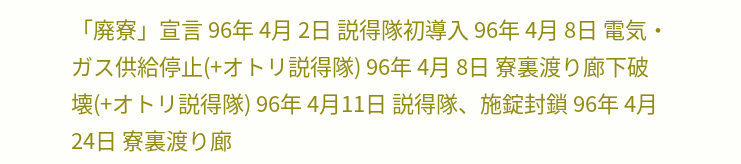「廃寮」宣言 96年 4月 2日 説得隊初導入 96年 4月 8日 電気・ガス供給停止(+オトリ説得隊) 96年 4月 8日 寮裏渡り廊下破壊(+オトリ説得隊) 96年 4月11日 説得隊、施錠封鎖 96年 4月24日 寮裏渡り廊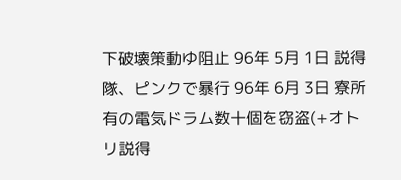下破壊策動ゆ阻止 96年 5月 1日 説得隊、ピンクで暴行 96年 6月 3日 寮所有の電気ドラム数十個を窃盗(+オトリ説得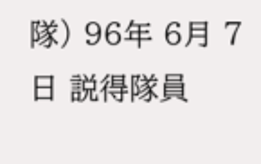隊) 96年 6月 7日 説得隊員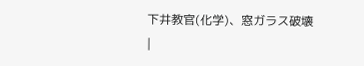下井教官(化学)、窓ガラス破壊 |